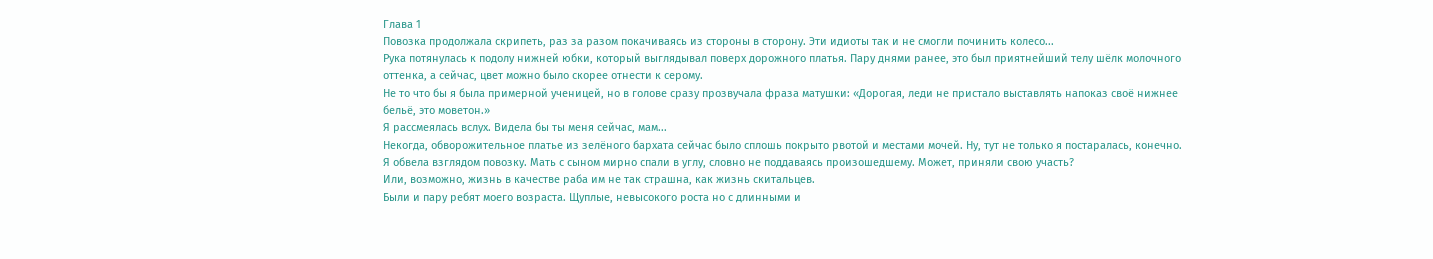Глава 1
Повозка продолжала скрипеть, раз за разом покачиваясь из стороны в сторону. Эти идиоты так и не смогли починить колесо...
Рука потянулась к подолу нижней юбки, который выглядывал поверх дорожного платья. Пару днями ранее, это был приятнейший телу шёлк молочного оттенка, а сейчас, цвет можно было скорее отнести к серому.
Не то что бы я была примерной ученицей, но в голове сразу прозвучала фраза матушки: «Дорогая, леди не пристало выставлять напоказ своё нижнее бельё, это моветон.»
Я рассмеялась вслух. Видела бы ты меня сейчас, мам...
Некогда, обворожительное платье из зелёного бархата сейчас было сплошь покрыто рвотой и местами мочей. Ну, тут не только я постаралась, конечно.
Я обвела взглядом повозку. Мать с сыном мирно спали в углу, словно не поддаваясь произошедшему. Может, приняли свою участь?
Или, возможно, жизнь в качестве раба им не так страшна, как жизнь скитальцев.
Были и пару ребят моего возраста. Щуплые, невысокого роста но с длинными и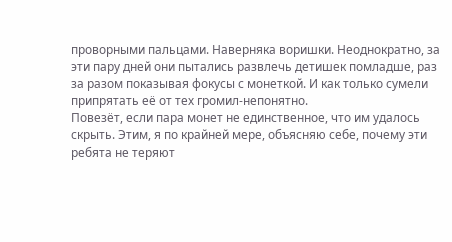проворными пальцами. Наверняка воришки. Неоднократно, за эти пару дней они пытались развлечь детишек помладше, раз за разом показывая фокусы с монеткой. И как только сумели припрятать её от тех громил-непонятно.
Повезёт, если пара монет не единственное, что им удалось скрыть. Этим, я по крайней мере, объясняю себе, почему эти ребята не теряют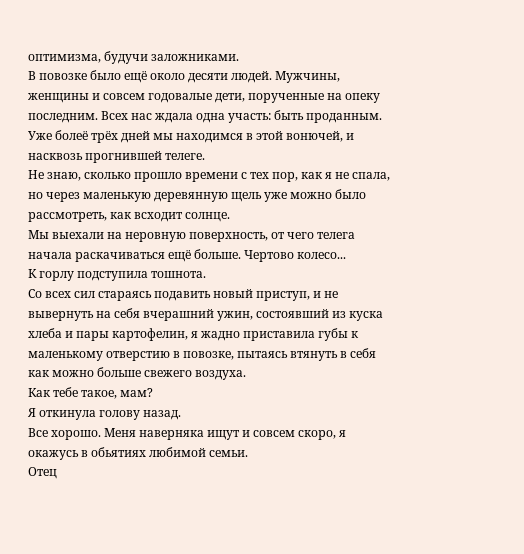оптимизма, будучи заложниками.
В повозке было ещё около десяти людей. Мужчины, женщины и совсем годовалые дети, порученные на опеку последним. Всех нас ждала одна участь: быть проданным.
Уже болеё трёх дней мы находимся в этой вонючей, и насквозь прогнившей телеге.
Не знаю, сколько прошло времени с тех пор, как я не спала, но через маленькую деревянную щель уже можно было рассмотреть, как всходит солнце.
Мы выехали на неровную поверхность, от чего телега начала раскачиваться ещё больше. Чертово колесо...
К горлу подступила тошнота.
Со всех сил стараясь подавить новый приступ, и не вывернуть на себя вчерашний ужин, состоявший из куска хлеба и пары картофелин, я жадно приставила губы к маленькому отверстию в повозке, пытаясь втянуть в себя как можно больше свежего воздуха.
Как тебе такое, мам?
Я откинула голову назад.
Все хорошо. Меня наверняка ищут и совсем скоро, я окажусь в обьятиях любимой семьи.
Отец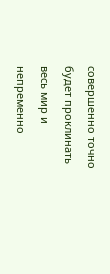совершенно точно будет проклинать весь мир и непременно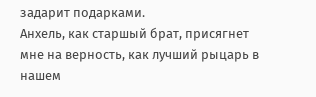задарит подарками.
Анхель, как старшый брат, присягнет мне на верность, как лучший рыцарь в нашем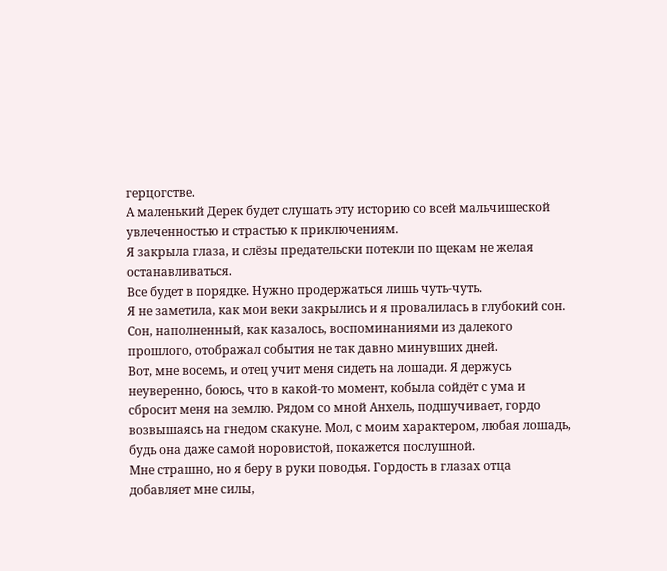герцогстве.
А маленький Дерек будет слушать эту историю со всей мальчишеской увлеченностью и страстью к приключениям.
Я закрыла глаза, и слёзы предательски потекли по щекам не желая останавливаться.
Все будет в порядке. Нужно продержаться лишь чуть-чуть.
Я не заметила, как мои веки закрылись и я провалилась в глубокий сон. Сон, наполненный, как казалось, воспоминаниями из далекого прошлого, отображал события не так давно минувших дней.
Вот, мне восемь, и отец учит меня сидеть на лошади. Я держусь неуверенно, боюсь, что в какой-то момент, кобыла сойдёт с ума и сбросит меня на землю. Рядом со мной Анхель, подшучивает, гордо возвышаясь на гнедом скакуне. Мол, с моим характером, любая лошадь, будь она даже самой норовистой, покажется послушной.
Мне страшно, но я беру в руки поводья. Гордость в глазах отца добавляет мне силы,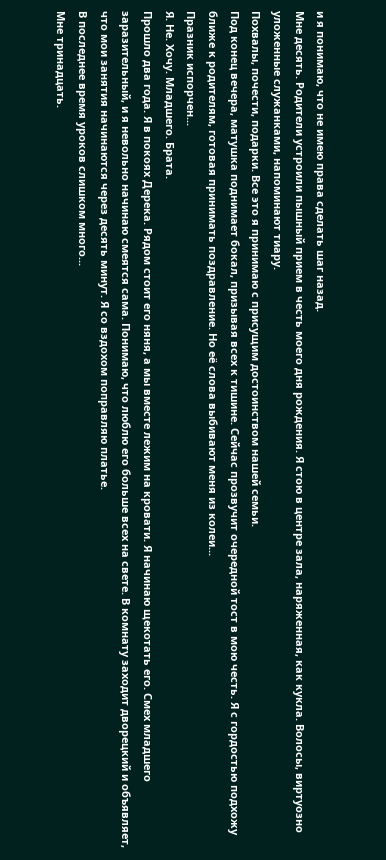и я понимаю, что не имею права сделать шаг назад.
Мне десять. Родители устроили пышный прием в честь моего дня рождения. Я стою в центре зала, наряженная, как кукла. Волосы, виртуозно уложенные служанками, напоминают тиару.
Похвалы, почести, подарки. Все это я принимаю с присущим достоинством нашей семьи.
Под конец вечера, матушка поднимает бокал, призывая всех к тишине. Сейчас прозвучит очередной тост в мою честь. Я с гордостью подхожу ближе к родителям, готовая принимать поздравление. Но её слова выбивают меня из колеи...
Празник испорчен...
Я. Не. Хочу. Младшего. Брата.
Прошло два года. Я в покоях Дерека. Рядом стоит его няня, а мы вместе лежим на кровати. Я начинаю щекотать его. Смех младшего заразительный, и я невольно начинаю смеятся сама. Понимаю, что люблю его больше всех на свете. В комнату заходит дворецкий и объявляет, что мои занятия начинаются через десять минут. Я со вздохом поправляю платье.
В последнее время уроков слишком много...
Мне тринадцать.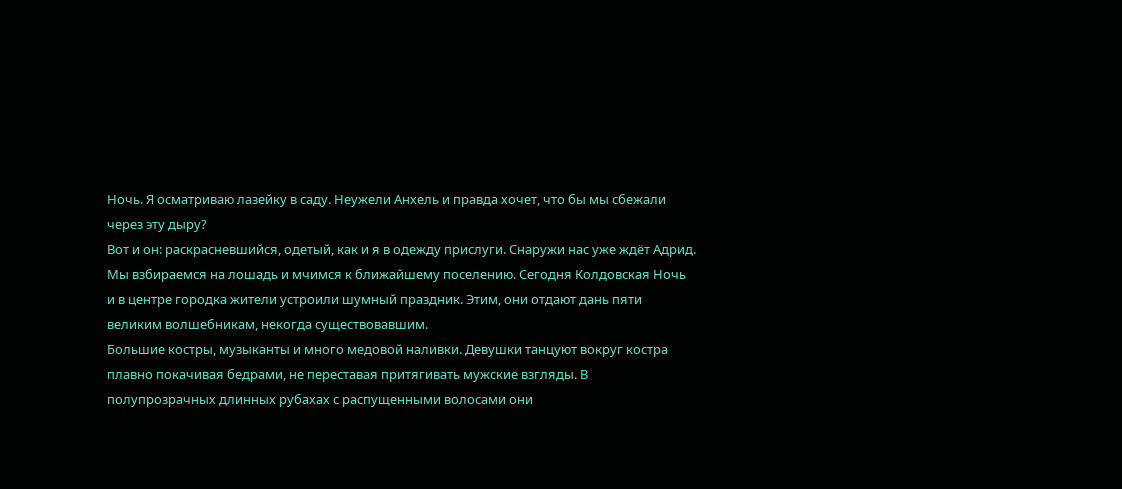Ночь. Я осматриваю лазейку в саду. Неужели Анхель и правда хочет, что бы мы сбежали через эту дыру?
Вот и он: раскрасневшийся, одетый, как и я в одежду прислуги. Снаружи нас уже ждёт Адрид. Мы взбираемся на лошадь и мчимся к ближайшему поселению. Сегодня Колдовская Ночь и в центре городка жители устроили шумный праздник. Этим, они отдают дань пяти великим волшебникам, некогда существовавшим.
Большие костры, музыканты и много медовой наливки. Девушки танцуют вокруг костра плавно покачивая бедрами, не переставая притягивать мужские взгляды. В полупрозрачных длинных рубахах с распущенными волосами они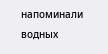напоминали водных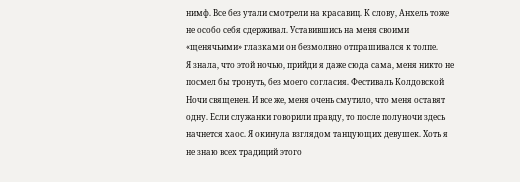нимф. Все без утали смотрели на красавиц. К слову, Анхель тоже не особо себя сдерживал. Уставившись на меня своими «щенячьими» глазками он безмолвно отпрашивался к толпе.
Я знала, что этой ночью, прийди я даже сюда сама, меня никто не посмел бы тронуть, без моего согласия. Фестиваль Колдовской Ночи священен. И все же, меня очень смутило, что меня оставят одну. Если служанки говорили правду, то после полуночи здесь начнется хаос. Я окинула взглядом танцующих девушек. Хоть я не знаю всех традиций этого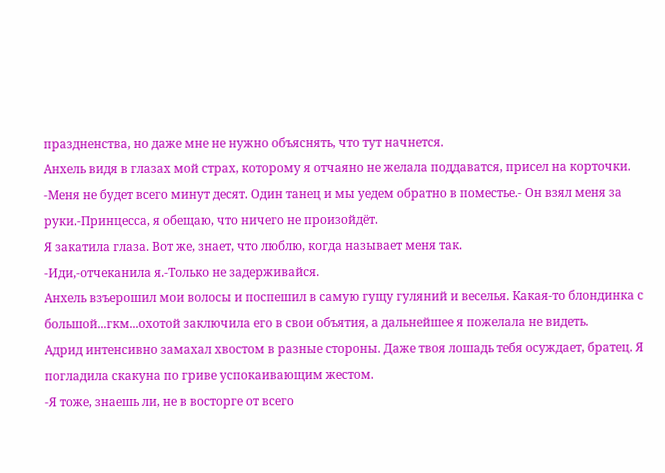праздненства, но даже мне не нужно объяснять, что тут начнется.
Анхель видя в глазах мой страх, которому я отчаяно не желала поддаватся, присел на корточки.
-Меня не будет всего минут десят. Один танец и мы уедем обратно в поместье.- Он взял меня за руки.-Принцесса, я обещаю, что ничего не произойдёт.
Я закатила глаза. Вот же, знает, что люблю, когда называет меня так.
-Иди,-отчеканила я.-Только не задерживайся.
Анхель взъерошил мои волосы и поспешил в самую гущу гуляний и веселья. Какая-то блондинка с большой...гкм...охотой заключила его в свои объятия, а дальнейшее я пожелала не видеть.
Адрид интенсивно замахал хвостом в разные стороны. Даже твоя лошадь тебя осуждает, братец. Я погладила скакуна по гриве успокаивающим жестом.
-Я тоже, знаешь ли, не в восторге от всего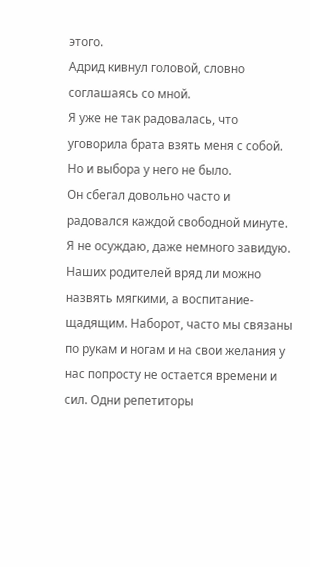этого.
Адрид кивнул головой, словно соглашаясь со мной.
Я уже не так радовалась, что уговорила брата взять меня с собой. Но и выбора у него не было.
Он сбегал довольно часто и радовался каждой свободной минуте. Я не осуждаю, даже немного завидую. Наших родителей вряд ли можно назвять мягкими, а воспитание-щадящим. Наборот, часто мы связаны по рукам и ногам и на свои желания у нас попросту не остается времени и сил. Одни репетиторы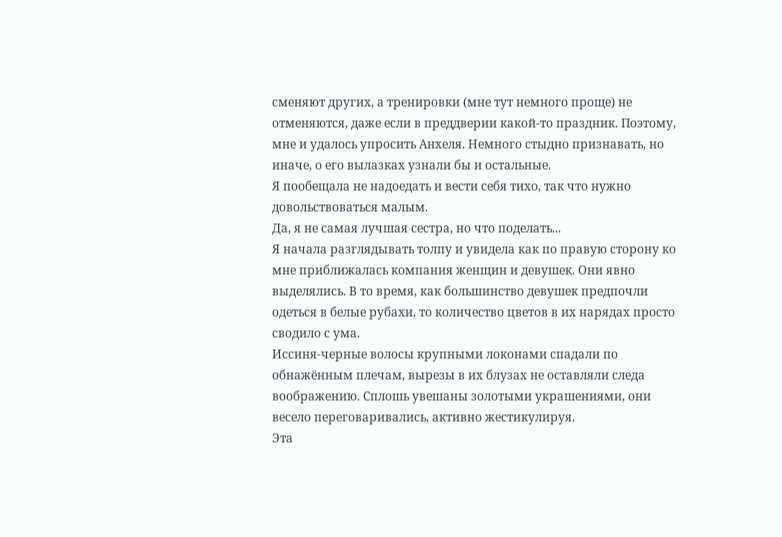сменяют других, а тренировки (мне тут немного проще) не отменяются, даже если в преддверии какой-то праздник. Поэтому, мне и удалось упросить Анхеля. Немного стыдно признавать, но иначе, о его вылазках узнали бы и остальные.
Я пообещала не надоедать и вести себя тихо, так что нужно довольствоваться малым.
Да, я не самая лучшая сестра, но что поделать...
Я начала разглядывать толпу и увидела как по правую сторону ко мне приближалась компания женщин и девушек. Они явно выделялись. В то время, как большинство девушек предпочли одеться в белые рубахи, то количество цветов в их нарядах просто сводило с ума.
Иссиня-черные волосы крупными локонами спадали по обнажённым плечам, вырезы в их блузах не оставляли следа воображению. Сплошь увешаны золотыми украшениями, они весело переговаривались, активно жестикулируя.
Эта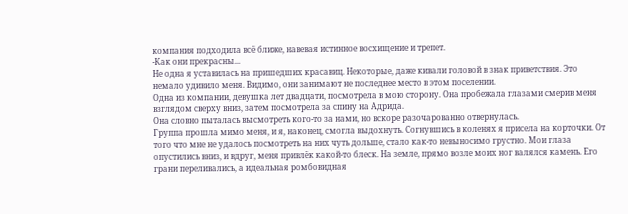компания подходила всё ближе, навевая истинное восхищение и трепет.
-Как они прекрасны...
Не одна я уставилась на пришедших красавиц. Некоторые, даже кивали головой в знак приветствия. Это немало удивило меня. Видимо, они занимают не последнее место в этом поселении.
Одна из компании, девушка лет двадцати, посмотрела в мою сторону. Она пробежала глазами смерив меня взглядом сверху вниз, затем посмотрела за спину на Адрида.
Она словно пыталась высмотреть кого-то за нами, но вскоре разочарованно отвернулась.
Группа прошла мимо меня, и я, наконец, смогла выдохнуть. Согнувшись в коленях я присела на корточки. От того что мне не удалось посмотреть на них чуть дольше, стало как-то невыносимо грустно. Мои глаза опустились вниз, и вдруг, меня привлёк какой-то блеск. На земле, прямо возле моих ног валялся камень. Его грани переливались, а идеальная ромбовидная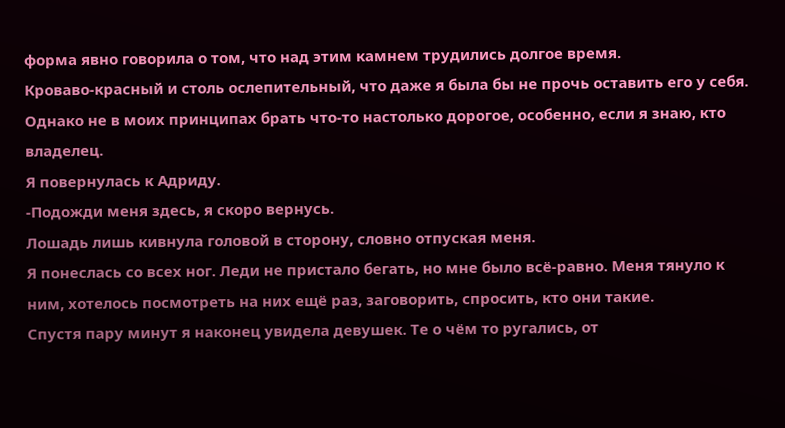форма явно говорила о том, что над этим камнем трудились долгое время.
Кроваво-красный и столь ослепительный, что даже я была бы не прочь оставить его у себя.
Однако не в моих принципах брать что-то настолько дорогое, особенно, если я знаю, кто владелец.
Я повернулась к Адриду.
-Подожди меня здесь, я скоро вернусь.
Лошадь лишь кивнула головой в сторону, словно отпуская меня.
Я понеслась со всех ног. Леди не пристало бегать, но мне было всё-равно. Меня тянуло к ним, хотелось посмотреть на них ещё раз, заговорить, спросить, кто они такие.
Спустя пару минут я наконец увидела девушек. Те о чём то ругались, от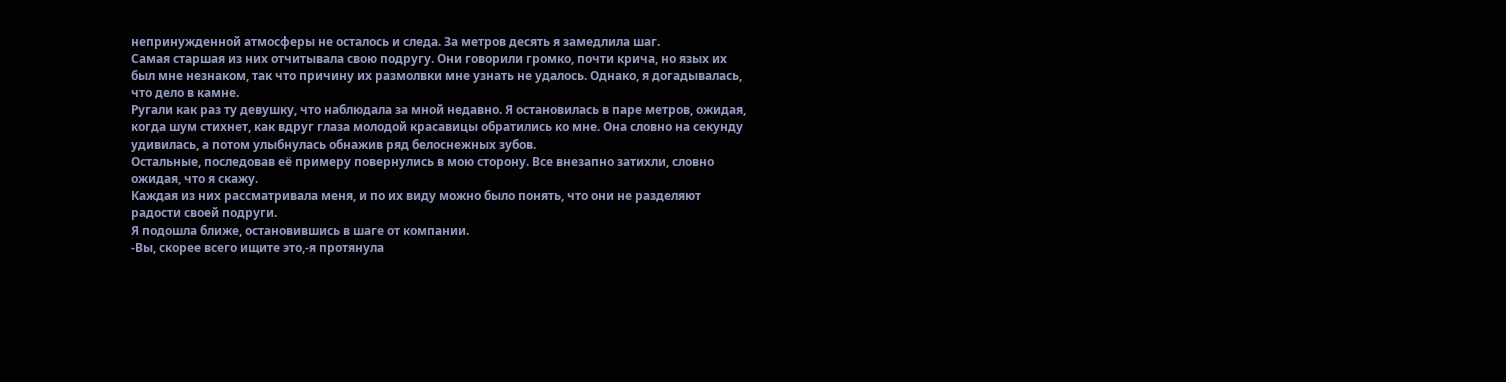непринужденной атмосферы не осталось и следа. За метров десять я замедлила шаг.
Самая старшая из них отчитывала свою подругу. Они говорили громко, почти крича, но язых их был мне незнаком, так что причину их размолвки мне узнать не удалось. Однако, я догадывалась, что дело в камне.
Ругали как раз ту девушку, что наблюдала за мной недавно. Я остановилась в паре метров, ожидая, когда шум стихнет, как вдруг глаза молодой красавицы обратились ко мне. Она словно на секунду удивилась, а потом улыбнулась обнажив ряд белоснежных зубов.
Остальные, последовав её примеру повернулись в мою сторону. Все внезапно затихли, словно ожидая, что я скажу.
Каждая из них рассматривала меня, и по их виду можно было понять, что они не разделяют радости своей подруги.
Я подошла ближе, остановившись в шаге от компании.
-Вы, скорее всего ищите это,-я протянула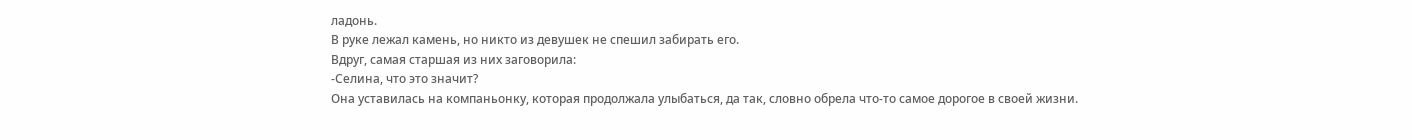ладонь.
В руке лежал камень, но никто из девушек не спешил забирать его.
Вдруг, самая старшая из них заговорила:
-Селина, что это значит?
Она уставилась на компаньонку, которая продолжала улыбаться, да так, словно обрела что-то самое дорогое в своей жизни.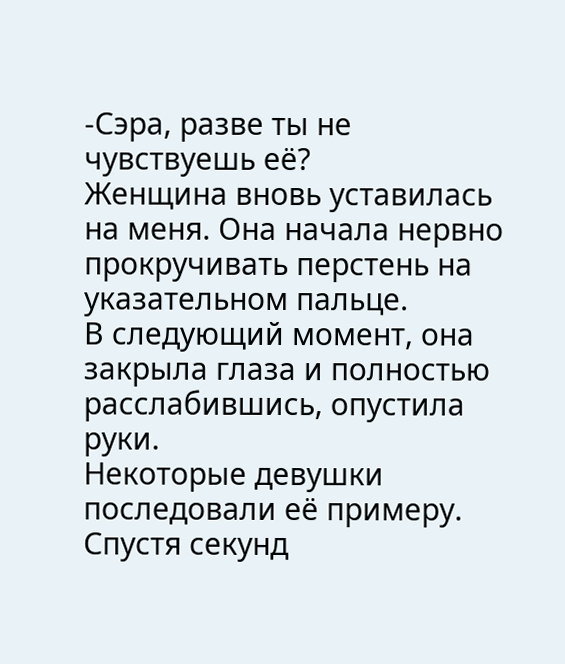-Сэра, разве ты не чувствуешь её?
Женщина вновь уставилась на меня. Она начала нервно прокручивать перстень на указательном пальце.
В следующий момент, она закрыла глаза и полностью расслабившись, опустила руки.
Некоторые девушки последовали её примеру.
Спустя секунд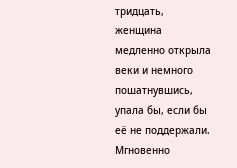тридцать, женщина медленно открыла веки и немного пошатнувшись, упала бы, если бы её не поддержали.
Мгновенно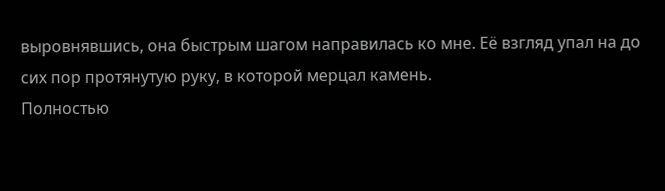выровнявшись, она быстрым шагом направилась ко мне. Её взгляд упал на до сих пор протянутую руку, в которой мерцал камень.
Полностью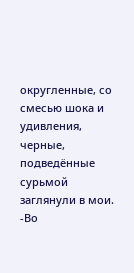округленные, со смесью шока и удивления, черные, подведённые сурьмой заглянули в мои.
-Во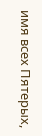имя всех Пятерых,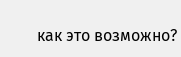как это возможно?